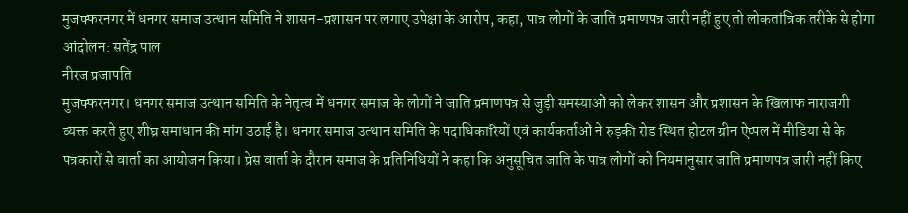मुजफ्फरनगर में धनगर समाज उत्थान समिति ने शासन-प्रशासन पर लगाए उपेक्षा के आरोप, कहा, पात्र लोगों के जाति प्रमाणपत्र जारी नहीं हुए तो लोकतांत्रिक तरीके से होगा आंदोलन: सतेंद्र पाल
नीरज प्रजापति
मुजफ्फरनगर। धनगर समाज उत्थान समिति के नेतृत्व में धनगर समाज के लोगों ने जाति प्रमाणपत्र से जुड़ी समस्याओं को लेकर शासन और प्रशासन के खिलाफ नाराजगी व्यक्त करते हुए शीघ्र समाधान की मांग उठाई है। धनगर समाज उत्थान समिति के पदाधिकारियों एवं कार्यकर्ताओं ने रुड़की रोड स्थित होटल ग्रीन ऐप्पल में मीडिया से के पत्रकारों से वार्ता का आयोजन किया। प्रेस वार्ता के दौरान समाज के प्रतिनिधियों ने कहा कि अनुसूचित जाति के पात्र लोगों को नियमानुसार जाति प्रमाणपत्र जारी नहीं किए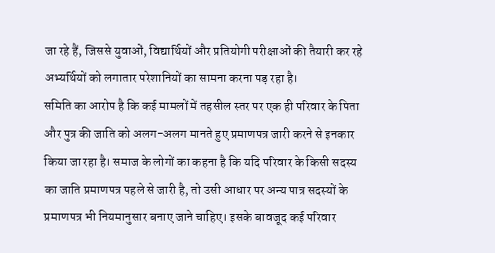जा रहे हैं, जिससे युवाओं, विद्यार्थियों और प्रतियोगी परीक्षाओं की तैयारी कर रहे अभ्यर्थियों को लगातार परेशानियों का सामना करना पड़ रहा है।
समिति का आरोप है कि कई मामलों में तहसील स्तर पर एक ही परिवार के पिता और पुत्र की जाति को अलग-अलग मानते हुए प्रमाणपत्र जारी करने से इनकार किया जा रहा है। समाज के लोगों का कहना है कि यदि परिवार के किसी सदस्य का जाति प्रमाणपत्र पहले से जारी है, तो उसी आधार पर अन्य पात्र सदस्यों के प्रमाणपत्र भी नियमानुसार बनाए जाने चाहिए। इसके बावजूद कई परिवार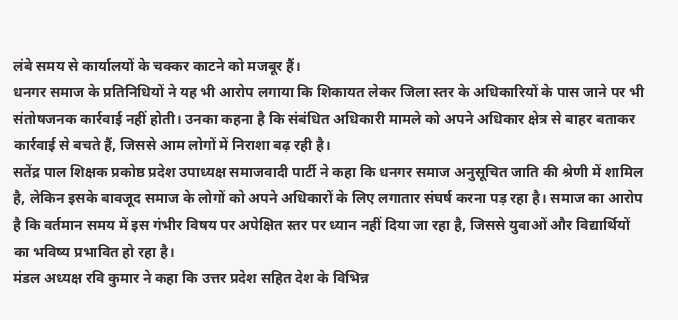लंबे समय से कार्यालयों के चक्कर काटने को मजबूर हैं।
धनगर समाज के प्रतिनिधियों ने यह भी आरोप लगाया कि शिकायत लेकर जिला स्तर के अधिकारियों के पास जाने पर भी संतोषजनक कार्रवाई नहीं होती। उनका कहना है कि संबंधित अधिकारी मामले को अपने अधिकार क्षेत्र से बाहर बताकर कार्रवाई से बचते हैं, जिससे आम लोगों में निराशा बढ़ रही है।
सतेंद्र पाल शिक्षक प्रकोष्ठ प्रदेश उपाध्यक्ष समाजवादी पार्टी ने कहा कि धनगर समाज अनुसूचित जाति की श्रेणी में शामिल है, लेकिन इसके बावजूद समाज के लोगों को अपने अधिकारों के लिए लगातार संघर्ष करना पड़ रहा है। समाज का आरोप है कि वर्तमान समय में इस गंभीर विषय पर अपेक्षित स्तर पर ध्यान नहीं दिया जा रहा है, जिससे युवाओं और विद्यार्थियों का भविष्य प्रभावित हो रहा है।
मंडल अध्यक्ष रवि कुमार ने कहा कि उत्तर प्रदेश सहित देश के विभिन्न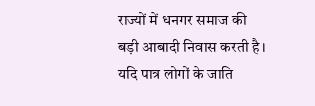राज्यों में धनगर समाज की बड़ी आबादी निवास करती है। यदि पात्र लोगों के जाति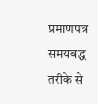प्रमाणपत्र समयबद्ध तरीके से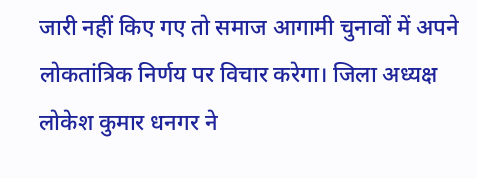जारी नहीं किए गए तो समाज आगामी चुनावों में अपने लोकतांत्रिक निर्णय पर विचार करेगा। जिला अध्यक्ष लोकेश कुमार धनगर ने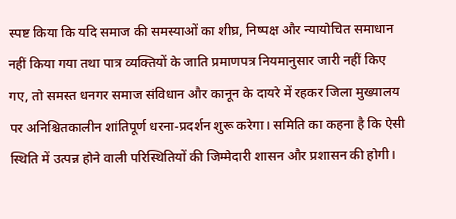स्पष्ट किया कि यदि समाज की समस्याओं का शीघ्र, निष्पक्ष और न्यायोचित समाधान नहीं किया गया तथा पात्र व्यक्तियों के जाति प्रमाणपत्र नियमानुसार जारी नहीं किए गए, तो समस्त धनगर समाज संविधान और कानून के दायरे में रहकर जिला मुख्यालय पर अनिश्चितकालीन शांतिपूर्ण धरना-प्रदर्शन शुरू करेगा। समिति का कहना है कि ऐसी स्थिति में उत्पन्न होने वाली परिस्थितियों की जिम्मेदारी शासन और प्रशासन की होगी।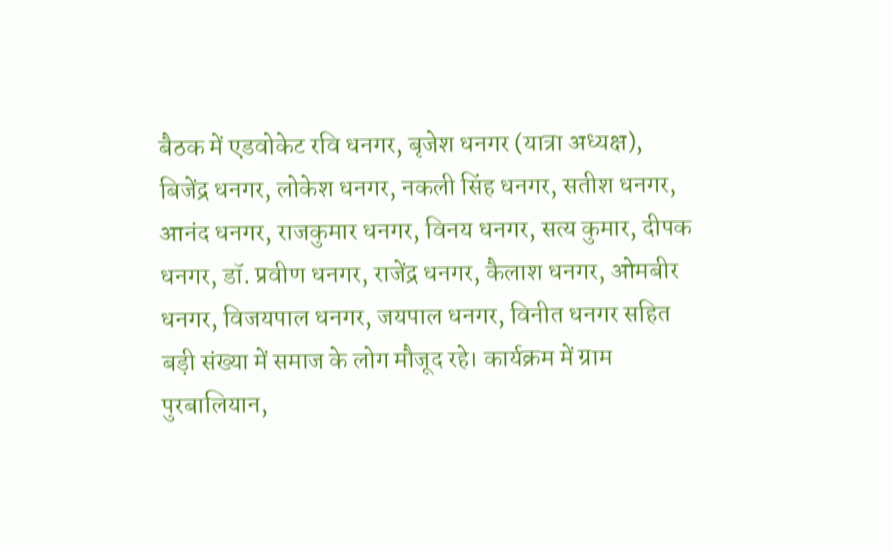बैठक में एडवोकेट रवि धनगर, बृजेश धनगर (यात्रा अध्यक्ष), बिजेंद्र धनगर, लोकेश धनगर, नकली सिंह धनगर, सतीश धनगर, आनंद धनगर, राजकुमार धनगर, विनय धनगर, सत्य कुमार, दीपक धनगर, डॉ. प्रवीण धनगर, राजेंद्र धनगर, कैलाश धनगर, ओमबीर धनगर, विजयपाल धनगर, जयपाल धनगर, विनीत धनगर सहित बड़ी संख्या में समाज के लोग मौजूद रहे। कार्यक्रम में ग्राम पुरबालियान,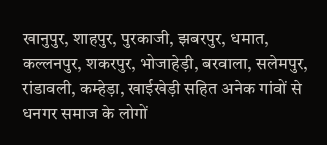खानुपुर, शाहपुर, पुरकाजी, झबरपुर, धमात, कल्लनपुर, शकरपुर, भोजाहेड़ी, बरवाला, सलेमपुर, रांडावली, कम्हेड़ा, खाईखेड़ी सहित अनेक गांवों से धनगर समाज के लोगों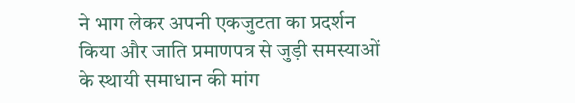ने भाग लेकर अपनी एकजुटता का प्रदर्शन किया और जाति प्रमाणपत्र से जुड़ी समस्याओं के स्थायी समाधान की मांग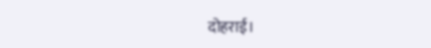दोहराई।